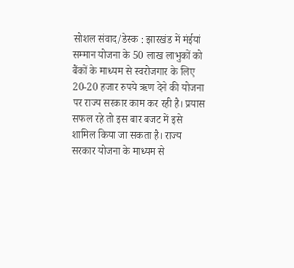सोशल संवाद/डेस्क : झारखंड में मंईयां सम्मान योजना के 50 लाख लाभुकों को बैंकों के माध्यम से स्वरोजगार के लिए 20-20 हजार रुपये ऋण देने की योजना पर राज्य सरकार काम कर रही है। प्रयास सफल रहे तो इस बार बजट में इसे शामिल किया जा सकता है। राज्य सरकार योजना के माध्यम से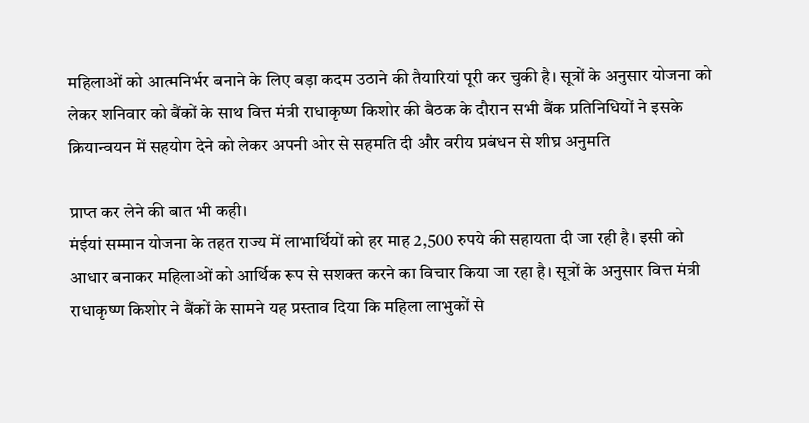महिलाओं को आत्मनिर्भर बनाने के लिए बड़ा कदम उठाने की तैयारियां पूरी कर चुकी है। सूत्रों के अनुसार योजना को लेकर शनिवार को बैंकों के साथ वित्त मंत्री राधाकृष्ण किशोर की बैठक के दौरान सभी बैंक प्रतिनिधियों ने इसके क्रियान्वयन में सहयोग देने को लेकर अपनी ओर से सहमति दी और वरीय प्रबंधन से शीघ्र अनुमति

प्राप्त कर लेने की बात भी कही।
मंईयां सम्मान योजना के तहत राज्य में लाभार्थियों को हर माह 2,500 रुपये की सहायता दी जा रही है। इसी को आधार बनाकर महिलाओं को आर्थिक रूप से सशक्त करने का विचार किया जा रहा है। सूत्रों के अनुसार वित्त मंत्री राधाकृष्ण किशोर ने बैंकों के सामने यह प्रस्ताव दिया कि महिला लाभुकों से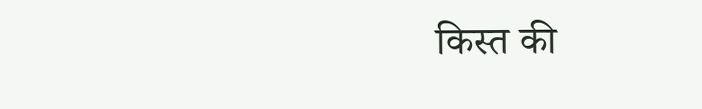किस्त की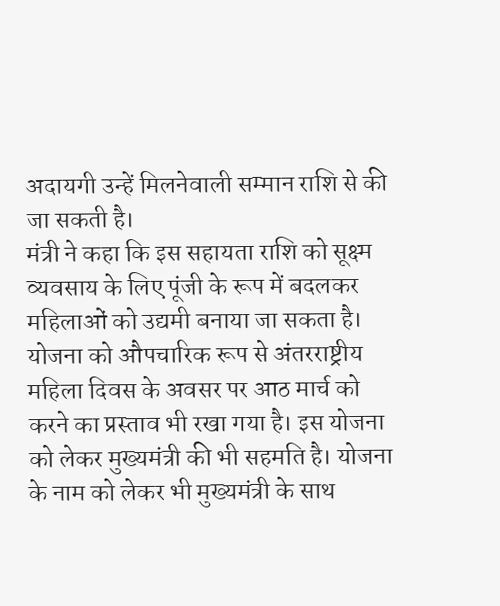अदायगी उन्हें मिलनेवाली सम्मान राशि से की जा सकती है।
मंत्री ने कहा कि इस सहायता राशि को सूक्ष्म व्यवसाय के लिए पूंजी के रूप में बदलकर महिलाओं को उद्यमी बनाया जा सकता है। योजना को औपचारिक रूप से अंतरराष्ट्रीय महिला दिवस के अवसर पर आठ मार्च को करने का प्रस्ताव भी रखा गया है। इस योजना को लेकर मुख्यमंत्री की भी सहमति है। योजना के नाम को लेकर भी मुख्यमंत्री के साथ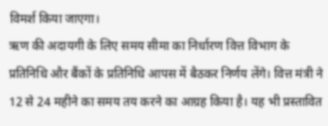विमर्श किया जाएगा।
ऋण की अदायगी के लिए समय सीमा का निर्धारण वित्त विभाग के प्रतिनिधि और बैंकों के प्रतिनिधि आपस में बैठकर निर्णय लेंगे। वित्त मंत्री ने 12 से 24 महीने का समय तय करने का आग्रह किया है। यह भी प्रस्तावित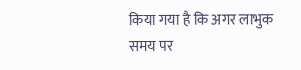किया गया है कि अगर लाभुक समय पर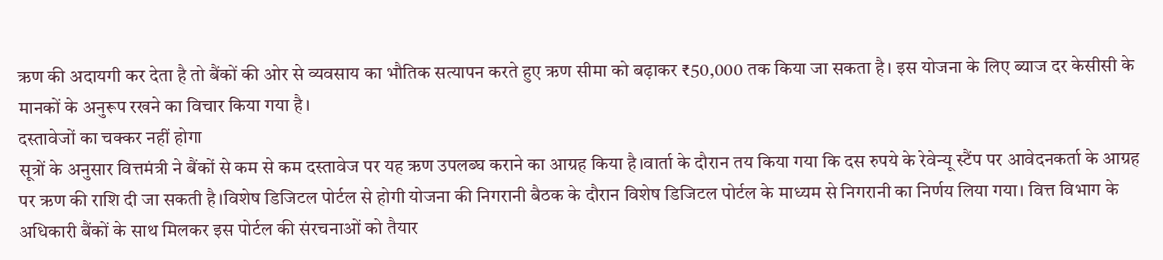ऋण की अदायगी कर देता है तो बैंकों की ओर से व्यवसाय का भौतिक सत्यापन करते हुए ऋण सीमा को बढ़ाकर ₹50,000 तक किया जा सकता है। इस योजना के लिए ब्याज दर केसीसी के मानकों के अनुरूप रखने का विचार किया गया है।
दस्तावेजों का चक्कर नहीं होगा
सूत्रों के अनुसार वित्तमंत्री ने बैंकों से कम से कम दस्तावेज पर यह ऋण उपलब्घ कराने का आग्रह किया है।वार्ता के दौरान तय किया गया कि दस रुपये के रेवेन्यू स्टैंप पर आवेदनकर्ता के आग्रह पर ऋण की राशि दी जा सकती है।विशेष डिजिटल पोर्टल से होगी योजना की निगरानी बैठक के दौरान विशेष डिजिटल पोर्टल के माध्यम से निगरानी का निर्णय लिया गया। वित्त विभाग के अधिकारी बैंकों के साथ मिलकर इस पोर्टल की संरचनाओं को तैयार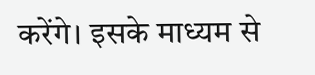करेंगे। इसके माध्यम से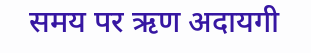समय पर ऋण अदायगी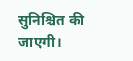सुनिश्चित की जाएगी।